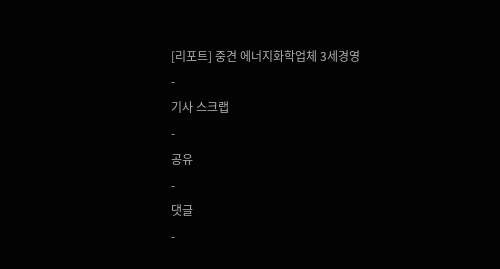[리포트] 중견 에너지화학업체 3세경영
-
기사 스크랩
-
공유
-
댓글
-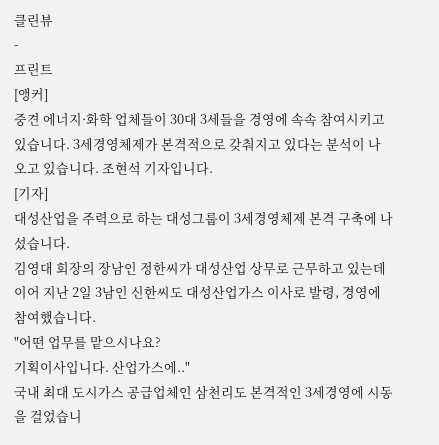클린뷰
-
프린트
[앵커]
중견 에너지·화학 업체들이 30대 3세들을 경영에 속속 참여시키고 있습니다. 3세경영체제가 본격적으로 갖춰지고 있다는 분석이 나오고 있습니다. 조현석 기자입니다.
[기자]
대성산업을 주력으로 하는 대성그룹이 3세경영체제 본격 구축에 나섰습니다.
김영대 회장의 장남인 정한씨가 대성산업 상무로 근무하고 있는데 이어 지난 2일 3남인 신한씨도 대성산업가스 이사로 발령, 경영에 참여했습니다.
"어떤 업무를 맡으시나요?
기획이사입니다. 산업가스에.."
국내 최대 도시가스 공급업체인 삼천리도 본격적인 3세경영에 시동을 걸었습니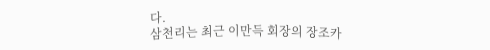다.
삼천리는 최근 이만득 회장의 장조카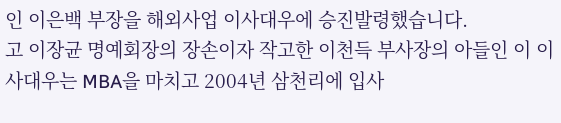인 이은백 부장을 해외사업 이사대우에 승진발령했습니다.
고 이장균 명예회장의 장손이자 작고한 이천득 부사장의 아들인 이 이사대우는 MBA을 마치고 2004년 삼천리에 입사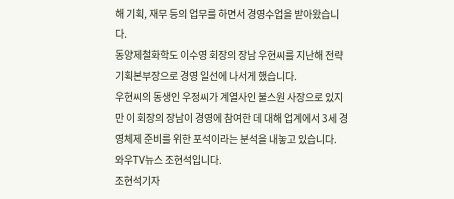해 기획, 재무 등의 업무를 하면서 경영수업을 받아왔습니다.
동양제철화학도 이수영 회장의 장남 우현씨를 지난해 전략기획본부장으로 경영 일선에 나서게 했습니다.
우현씨의 동생인 우정씨가 계열사인 불스원 사장으로 있지만 이 회장의 장남이 경영에 참여한 데 대해 업계에서 3세 경영체제 준비를 위한 포석이라는 분석을 내놓고 있습니다.
와우TV뉴스 조현석입니다.
조현석기자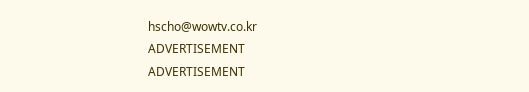hscho@wowtv.co.kr
ADVERTISEMENT
ADVERTISEMENT